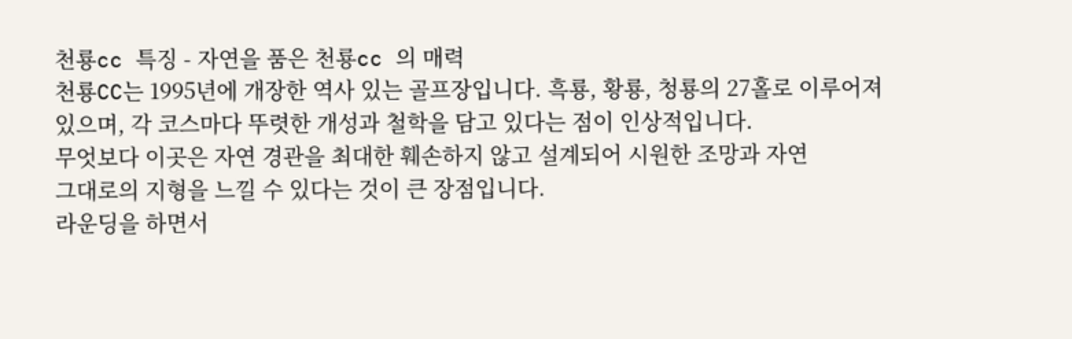천룡cc 특징 - 자연을 품은 천룡cc 의 매력
천룡CC는 1995년에 개장한 역사 있는 골프장입니다. 흑룡, 황룡, 청룡의 27홀로 이루어져
있으며, 각 코스마다 뚜렷한 개성과 철학을 담고 있다는 점이 인상적입니다.
무엇보다 이곳은 자연 경관을 최대한 훼손하지 않고 설계되어 시원한 조망과 자연
그대로의 지형을 느낄 수 있다는 것이 큰 장점입니다.
라운딩을 하면서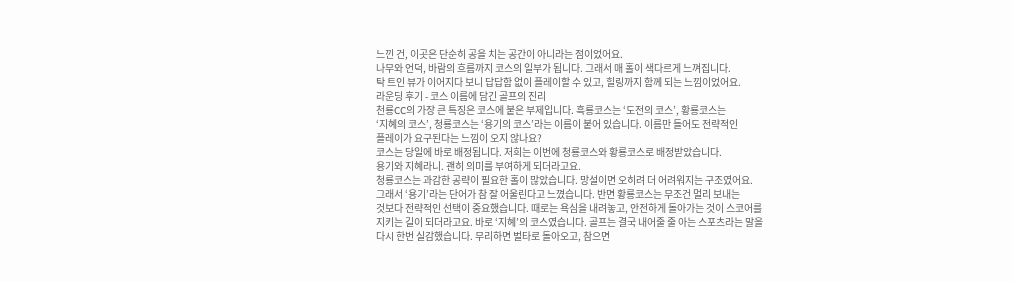느낀 건, 이곳은 단순히 공을 치는 공간이 아니라는 점이었어요.
나무와 언덕, 바람의 흐름까지 코스의 일부가 됩니다. 그래서 매 홀이 색다르게 느껴집니다.
탁 트인 뷰가 이어지다 보니 답답함 없이 플레이할 수 있고, 힐링까지 함께 되는 느낌이었어요.
라운딩 후기 - 코스 이름에 담긴 골프의 진리
천룡CC의 가장 큰 특징은 코스에 붙은 부제입니다. 흑룡코스는 ‘도전의 코스’, 황룡코스는
‘지혜의 코스’, 청룡코스는 ‘용기의 코스’라는 이름이 붙어 있습니다. 이름만 들어도 전략적인
플레이가 요구된다는 느낌이 오지 않나요?
코스는 당일에 바로 배정됩니다. 저희는 이번에 청룡코스와 황룡코스로 배정받았습니다.
용기와 지혜라니. 괜히 의미를 부여하게 되더라고요.
청룡코스는 과감한 공략이 필요한 홀이 많았습니다. 망설이면 오히려 더 어려워지는 구조였어요.
그래서 ‘용기’라는 단어가 참 잘 어울린다고 느꼈습니다. 반면 황룡코스는 무조건 멀리 보내는
것보다 전략적인 선택이 중요했습니다. 때로는 욕심을 내려놓고, 안전하게 돌아가는 것이 스코어를
지키는 길이 되더라고요. 바로 ‘지혜’의 코스였습니다. 골프는 결국 내어줄 줄 아는 스포츠라는 말을
다시 한번 실감했습니다. 무리하면 벌타로 돌아오고, 참으면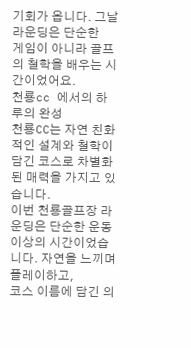기회가 옵니다. 그날 라운딩은 단순한
게임이 아니라 골프의 철학을 배우는 시간이었어요.
천룡cc 에서의 하루의 완성
천룡CC는 자연 친화적인 설계와 철학이 담긴 코스로 차별화된 매력을 가지고 있습니다.
이번 천룡골프장 라운딩은 단순한 운동 이상의 시간이었습니다. 자연을 느끼며 플레이하고,
코스 이름에 담긴 의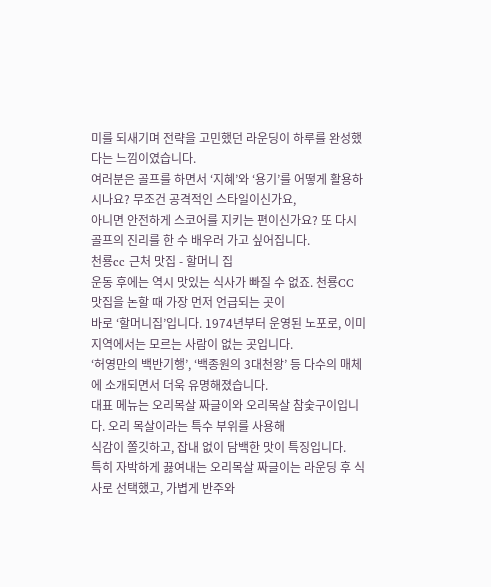미를 되새기며 전략을 고민했던 라운딩이 하루를 완성했다는 느낌이였습니다.
여러분은 골프를 하면서 ‘지혜’와 ‘용기’를 어떻게 활용하시나요? 무조건 공격적인 스타일이신가요,
아니면 안전하게 스코어를 지키는 편이신가요? 또 다시 골프의 진리를 한 수 배우러 가고 싶어집니다.
천룡cc 근처 맛집 - 할머니 집
운동 후에는 역시 맛있는 식사가 빠질 수 없죠. 천룡CC 맛집을 논할 때 가장 먼저 언급되는 곳이
바로 ‘할머니집’입니다. 1974년부터 운영된 노포로, 이미 지역에서는 모르는 사람이 없는 곳입니다.
‘허영만의 백반기행’, ‘백종원의 3대천왕’ 등 다수의 매체에 소개되면서 더욱 유명해졌습니다.
대표 메뉴는 오리목살 짜글이와 오리목살 참숯구이입니다. 오리 목살이라는 특수 부위를 사용해
식감이 쫄깃하고, 잡내 없이 담백한 맛이 특징입니다.
특히 자박하게 끓여내는 오리목살 짜글이는 라운딩 후 식사로 선택했고, 가볍게 반주와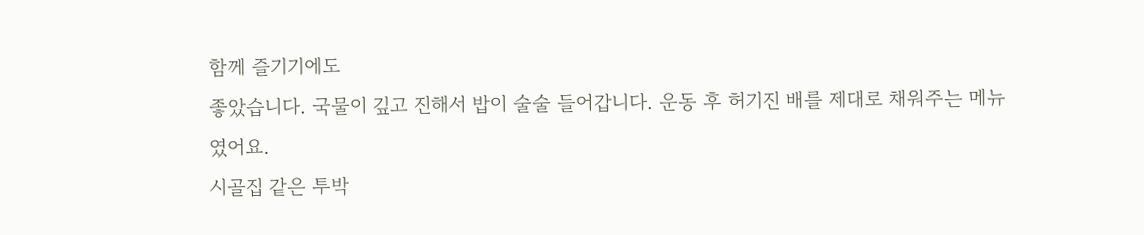함께 즐기기에도
좋았습니다. 국물이 깊고 진해서 밥이 술술 들어갑니다. 운동 후 허기진 배를 제대로 채워주는 메뉴였어요.
시골집 같은 투박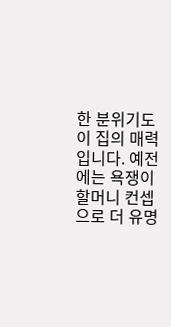한 분위기도 이 집의 매력입니다. 예전에는 욕쟁이 할머니 컨셉으로 더 유명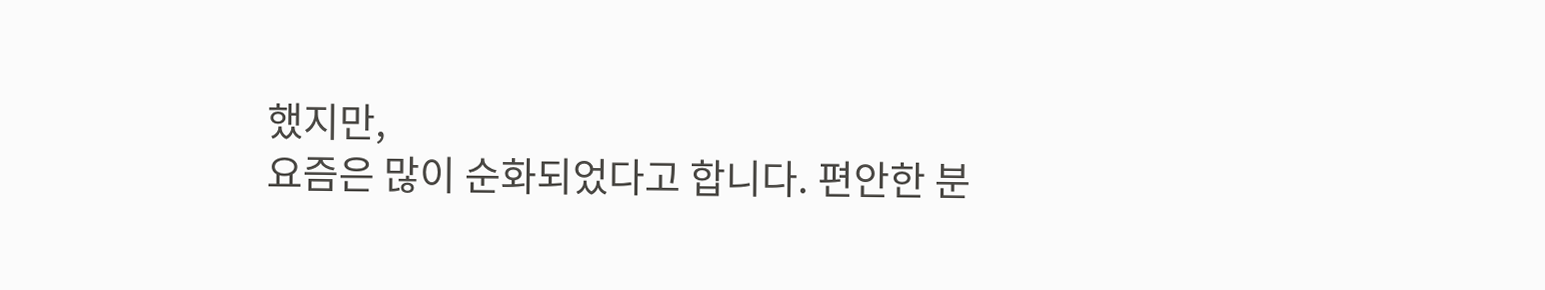했지만,
요즘은 많이 순화되었다고 합니다. 편안한 분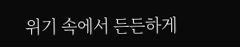위기 속에서 든든하게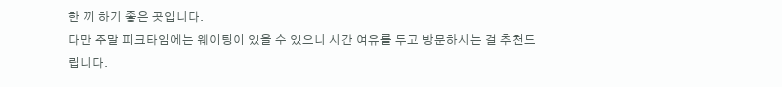한 끼 하기 좋은 곳입니다.
다만 주말 피크타임에는 웨이팅이 있을 수 있으니 시간 여유를 두고 방문하시는 걸 추천드립니다.